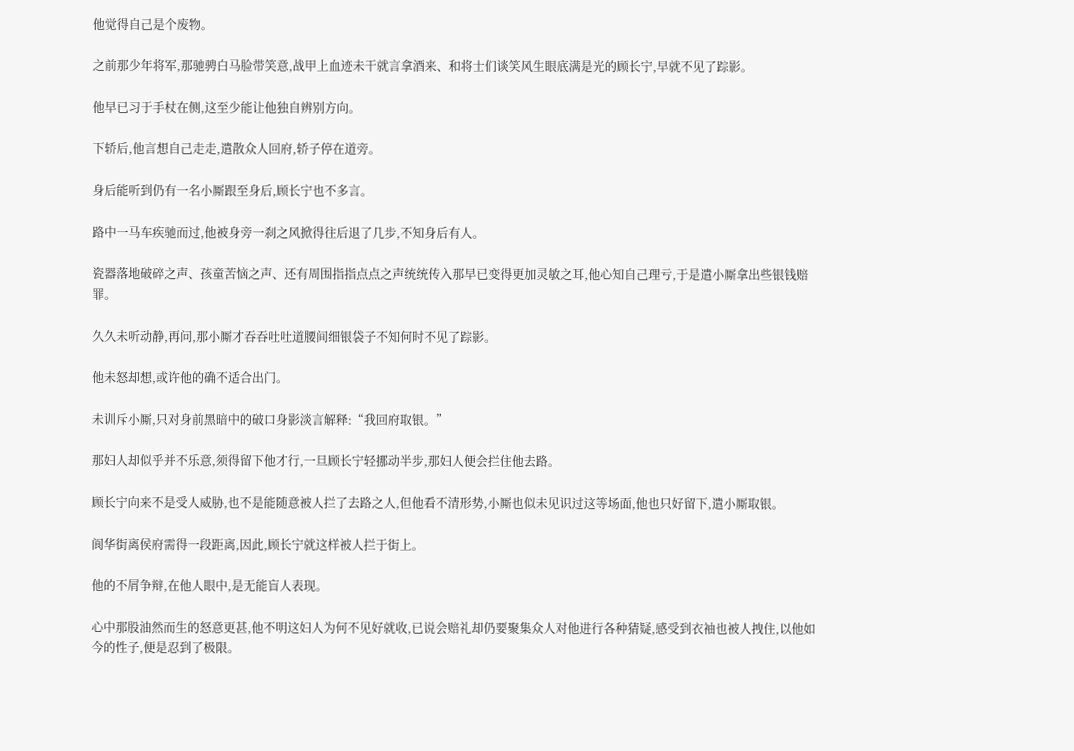他觉得自己是个废物。

之前那少年将军,那驰骋白马脸带笑意,战甲上血迹未干就言拿酒来、和将士们谈笑风生眼底满是光的顾长宁,早就不见了踪影。

他早已习于手杖在侧,这至少能让他独自辨别方向。

下轿后,他言想自己走走,遣散众人回府,轿子停在道旁。

身后能听到仍有一名小厮跟至身后,顾长宁也不多言。

路中一马车疾驰而过,他被身旁一刹之风掀得往后退了几步,不知身后有人。

瓷器落地破碎之声、孩童苦恼之声、还有周围指指点点之声统统传入那早已变得更加灵敏之耳,他心知自己理亏,于是遣小厮拿出些银钱赔罪。

久久未听动静,再问,那小厮才吞吞吐吐道腰间细银袋子不知何时不见了踪影。

他未怒却想,或许他的确不适合出门。

未训斥小厮,只对身前黑暗中的破口身影淡言解释:“我回府取银。”

那妇人却似乎并不乐意,须得留下他才行,一旦顾长宁轻挪动半步,那妇人便会拦住他去路。

顾长宁向来不是受人威胁,也不是能随意被人拦了去路之人,但他看不清形势,小厮也似未见识过这等场面,他也只好留下,遣小厮取银。

阆华街离侯府需得一段距离,因此,顾长宁就这样被人拦于街上。

他的不屑争辩,在他人眼中,是无能盲人表现。

心中那股油然而生的怒意更甚,他不明这妇人为何不见好就收,已说会赔礼却仍要聚集众人对他进行各种猜疑,感受到衣袖也被人拽住,以他如今的性子,便是忍到了极限。